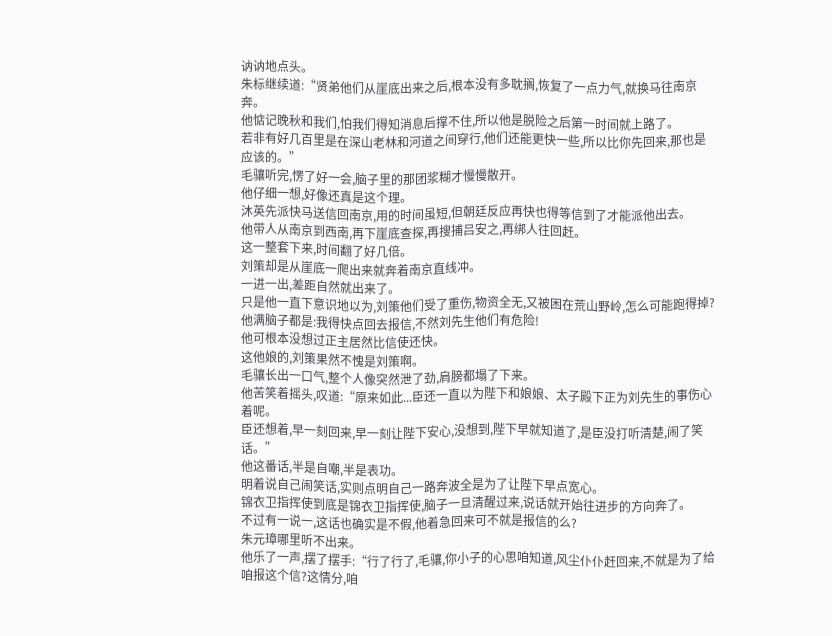讷讷地点头。
朱标继续道:“贤弟他们从崖底出来之后,根本没有多耽搁,恢复了一点力气,就换马往南京奔。
他惦记晚秋和我们,怕我们得知消息后撑不住,所以他是脱险之后第一时间就上路了。
若非有好几百里是在深山老林和河道之间穿行,他们还能更快一些,所以比你先回来,那也是应该的。”
毛骧听完,愣了好一会,脑子里的那团浆糊才慢慢散开。
他仔细一想,好像还真是这个理。
沐英先派快马送信回南京,用的时间虽短,但朝廷反应再快也得等信到了才能派他出去。
他带人从南京到西南,再下崖底查探,再搜捕吕安之,再绑人往回赶。
这一整套下来,时间翻了好几倍。
刘策却是从崖底一爬出来就奔着南京直线冲。
一进一出,差距自然就出来了。
只是他一直下意识地以为,刘策他们受了重伤,物资全无,又被困在荒山野岭,怎么可能跑得掉?
他满脑子都是:我得快点回去报信,不然刘先生他们有危险!
他可根本没想过正主居然比信使还快。
这他娘的,刘策果然不愧是刘策啊。
毛骧长出一口气,整个人像突然泄了劲,肩膀都塌了下来。
他苦笑着摇头,叹道:“原来如此...臣还一直以为陛下和娘娘、太子殿下正为刘先生的事伤心着呢。
臣还想着,早一刻回来,早一刻让陛下安心,没想到,陛下早就知道了,是臣没打听清楚,闹了笑话。”
他这番话,半是自嘲,半是表功。
明着说自己闹笑话,实则点明自己一路奔波全是为了让陛下早点宽心。
锦衣卫指挥使到底是锦衣卫指挥使,脑子一旦清醒过来,说话就开始往进步的方向奔了。
不过有一说一,这话也确实是不假,他着急回来可不就是报信的么?
朱元璋哪里听不出来。
他乐了一声,摆了摆手:“行了行了,毛骧,你小子的心思咱知道,风尘仆仆赶回来,不就是为了给咱报这个信?这情分,咱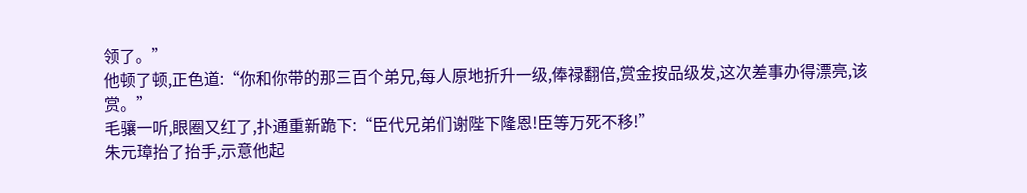领了。”
他顿了顿,正色道:“你和你带的那三百个弟兄,每人原地折升一级,俸禄翻倍,赏金按品级发,这次差事办得漂亮,该赏。”
毛骧一听,眼圈又红了,扑通重新跪下:“臣代兄弟们谢陛下隆恩!臣等万死不移!”
朱元璋抬了抬手,示意他起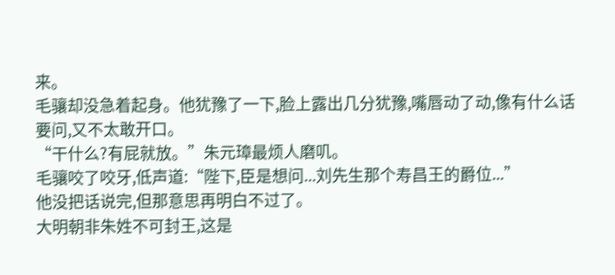来。
毛骧却没急着起身。他犹豫了一下,脸上露出几分犹豫,嘴唇动了动,像有什么话要问,又不太敢开口。
“干什么?有屁就放。”朱元璋最烦人磨叽。
毛骧咬了咬牙,低声道:“陛下,臣是想问...刘先生那个寿昌王的爵位...”
他没把话说完,但那意思再明白不过了。
大明朝非朱姓不可封王,这是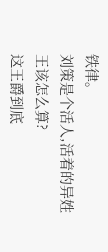铁律。
刘策是个活人,活着的异姓王该怎么算?
这王爵到底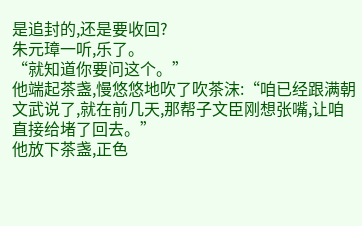是追封的,还是要收回?
朱元璋一听,乐了。
“就知道你要问这个。”
他端起茶盏,慢悠悠地吹了吹茶沫:“咱已经跟满朝文武说了,就在前几天,那帮子文臣刚想张嘴,让咱直接给堵了回去。”
他放下茶盏,正色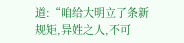道:“咱给大明立了条新规矩,异姓之人,不可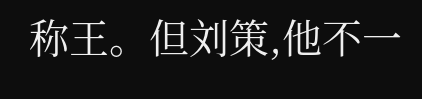称王。但刘策,他不一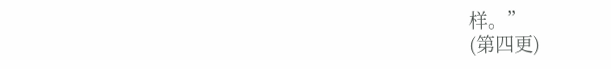样。”
(第四更)